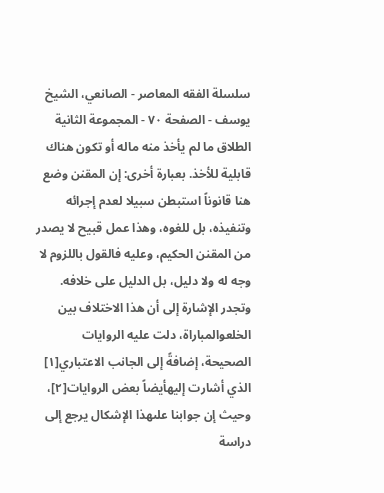سلسلة الفقه المعاصر - الصانعي، الشيخ يوسف - الصفحة ٧٠ - المجموعة الثانية
الطلاق ما لم يأخذ منه ماله أو تكون هناك قابلية للأخذ. بعبارة أخرى: إن المقنن وضع هنا قانوناً استبطن سبيلا لعدم إجرائه وتنفيذه، بل للغوه، وهذا عمل قبيح لا يصدر من المقنن الحكيم، وعليه فالقول باللزوم لا وجه له ولا دليل، بل الدليل على خلافه.
وتجدر الإشارة إلى أن هذا الاختلاف بين الخلعوالمباراة، دلت عليه الروايات الصحيحة، إضافةً إلى الجانب الاعتباري[١] الذي أشارت إليهأيضاً بعض الروايات[٢]، وحيث إن جوابنا علىهذا الإشكال يرجع إلى دراسة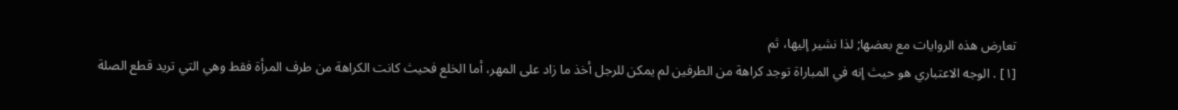تعارض هذه الروايات مع بعضها; لذا نشير إليها، ثم
[١] . الوجه الاعتباري هو حيث إنه في المباراة توجد كراهة من الطرفين لم يمكن للرجل أخذ ما زاد على المهر، أما الخلع فحيث كانت الكراهة من طرف المرأة فقط وهي التي تريد قطع الصلة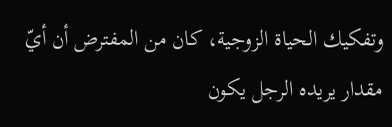وتفكيك الحياة الزوجية، كان من المفترض أن أيّ مقدار يريده الرجل يكون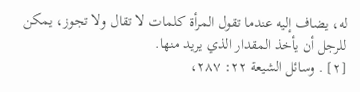له، يضاف إليه عندما تقول المرأة كلمات لا تقال ولا تجوز، يمكن للرجل أن يأخذ المقدار الذي يريد منها.
[٢] . وسائل الشيعة ٢٢: ٢٨٧،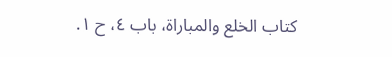كتاب الخلع والمباراة، باب ٤، ح ١.